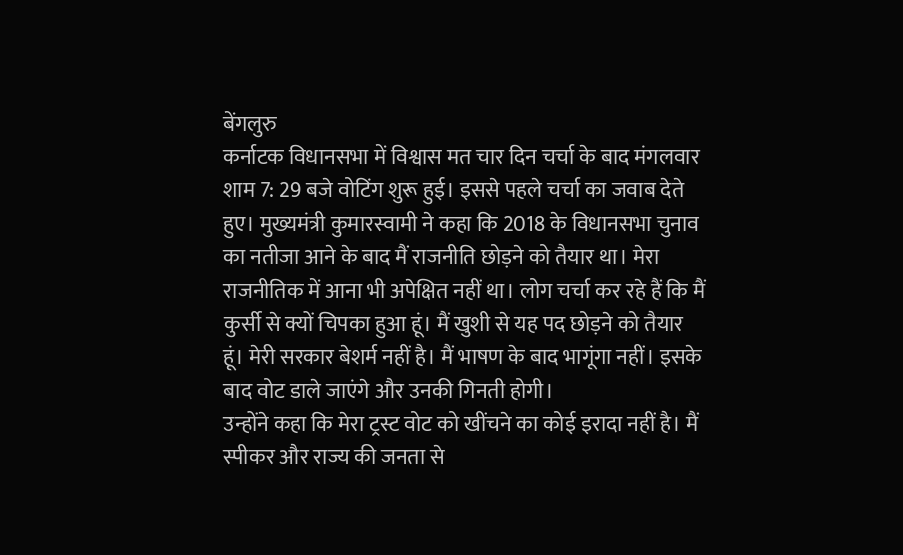बेंगलुरु
कर्नाटक विधानसभा में विश्वास मत चार दिन चर्चा के बाद मंगलवार शाम 7: 29 बजे वोटिंग शुरू हुई। इससे पहले चर्चा का जवाब देते हुए। मुख्यमंत्री कुमारस्वामी ने कहा कि 2018 के विधानसभा चुनाव का नतीजा आने के बाद मैं राजनीति छोड़ने को तैयार था। मेरा राजनीतिक में आना भी अपेक्षित नहीं था। लोग चर्चा कर रहे हैं कि मैं कुर्सी से क्यों चिपका हुआ हूं। मैं खुशी से यह पद छोड़ने को तैयार हूं। मेरी सरकार बेशर्म नहीं है। मैं भाषण के बाद भागूंगा नहीं। इसके बाद वोट डाले जाएंगे और उनकी गिनती होगी।
उन्होंने कहा कि मेरा ट्रस्ट वोट को खींचने का कोई इरादा नहीं है। मैं स्पीकर और राज्य की जनता से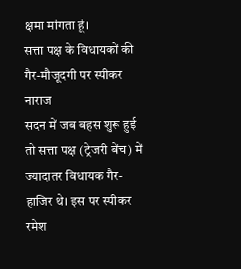क्षमा मांगता हूं।
सत्ता पक्ष के विधायकों की गैर-मौजूदगी पर स्पीकर नाराज
सदन में जब बहस शुरू हुई तो सत्ता पक्ष (ट्रेजरी बेंच) में ज्यादातर विधायक गैर-हाजिर थे। इस पर स्पीकर रमेश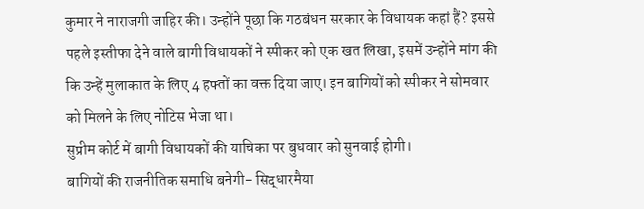कुमार ने नाराजगी जाहिर की। उन्होंने पूछा कि गठबंधन सरकार के विधायक कहां हैं? इससे पहले इस्तीफा देने वाले बागी विधायकों ने स्पीकर को एक खत लिखा, इसमें उन्होंने मांग की कि उन्हें मुलाकात के लिए 4 हफ्तों का वक्त दिया जाए। इन बागियों को स्पीकर ने सोमवार को मिलने के लिए नोटिस भेजा था।
सुप्रीम कोर्ट में बागी विधायकों की याचिका पर बुधवार को सुनवाई होगी।
बागियों की राजनीतिक समाधि बनेगी- सिद्धारमैया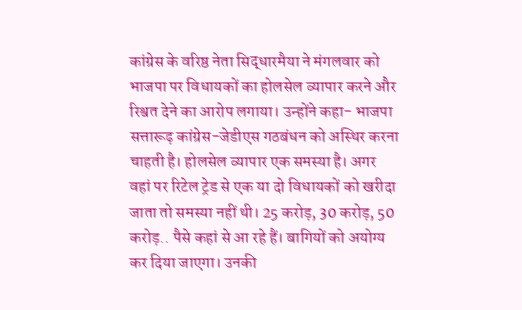कांग्रेस के वरिष्ठ नेता सिद्धारमैया ने मंगलवार को भाजपा पर विधायकों का होलसेल व्यापार करने और रिश्वत देने का आरोप लगाया। उन्होंने कहा- भाजपा सत्तारूढ़ कांग्रेस-जेडीएस गठबंधन को अस्थिर करना चाहती है। होलसेल व्यापार एक समस्या है। अगर वहां पर रिटेल ट्रेड से एक या दो विधायकों को खरीदा जाता तो समस्या नहीं थी। 25 करोड़, 30 करोड़, 50 करोड़.. पैसे कहां से आ रहे हैं। बागियों को अयोग्य कर दिया जाएगा। उनकी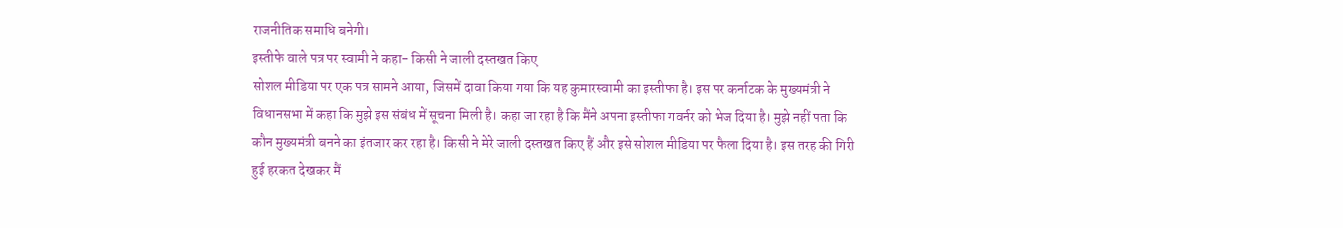राजनीतिक समाधि बनेगी।
इस्तीफे वाले पत्र पर स्वामी ने कहा- किसी ने जाली दस्तखत किए
सोशल मीडिया पर एक पत्र सामने आया, जिसमें दावा किया गया कि यह कुमारस्वामी का इस्तीफा है। इस पर कर्नाटक के मुख्यमंत्री ने विधानसभा में कहा कि मुझे इस संबंध में सूचना मिली है। कहा जा रहा है कि मैंने अपना इस्तीफा गवर्नर को भेज दिया है। मुझे नहीं पता कि कौन मुख्यमंत्री बनने का इंतजार कर रहा है। किसी ने मेरे जाली दस्तखत किए हैं और इसे सोशल मीडिया पर फैला दिया है। इस तरह की गिरी हुई हरकत देखकर मैं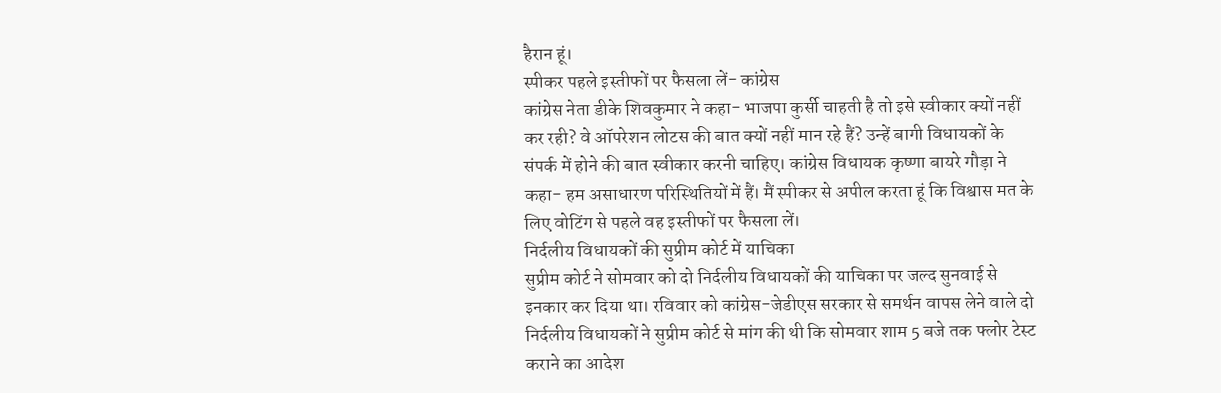हैरान हूं।
स्पीकर पहले इस्तीफों पर फैसला लें- कांग्रेस
कांग्रेस नेता डीके शिवकुमार ने कहा- भाजपा कुर्सी चाहती है तो इसे स्वीकार क्यों नहीं कर रही? वे ऑपरेशन लोटस की बात क्यों नहीं मान रहे हैं? उन्हें बागी विधायकों के संपर्क में होने की बात स्वीकार करनी चाहिए। कांग्रेस विधायक कृष्णा बायरे गौड़ा ने कहा- हम असाधारण परिस्थितियों में हैं। मैं स्पीकर से अपील करता हूं कि विश्वास मत के लिए वोटिंग से पहले वह इस्तीफों पर फैसला लें।
निर्दलीय विधायकों की सुप्रीम कोर्ट में याचिका
सुप्रीम कोर्ट ने सोमवार को दो निर्दलीय विधायकों की याचिका पर जल्द सुनवाई से इनकार कर दिया था। रविवार को कांग्रेस-जेडीएस सरकार से समर्थन वापस लेने वाले दो निर्दलीय विधायकों ने सुप्रीम कोर्ट से मांग की थी कि सोमवार शाम 5 बजे तक फ्लोर टेस्ट कराने का आदेश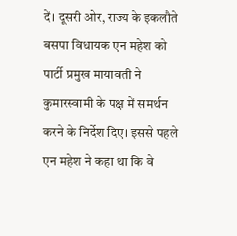दें। दूसरी ओर, राज्य के इकलौते बसपा विधायक एन महेश को पार्टी प्रमुख मायावती ने कुमारस्वामी के पक्ष में समर्थन करने के निर्देश दिए। इससे पहले एन महेश ने कहा था कि वे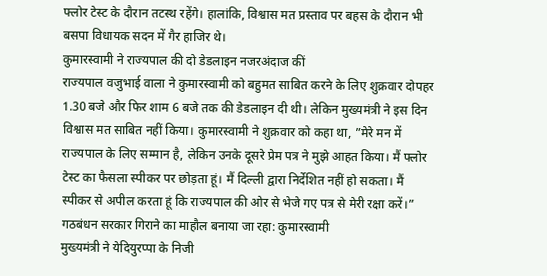फ्लोर टेस्ट के दौरान तटस्थ रहेंगे। हालांकि, विश्वास मत प्रस्ताव पर बहस के दौरान भी बसपा विधायक सदन में गैर हाजिर थे।
कुमारस्वामी ने राज्यपाल की दो डेडलाइन नजरअंदाज कीं
राज्यपाल वजुभाई वाला ने कुमारस्वामी को बहुमत साबित करने के लिए शुक्रवार दोपहर 1.30 बजे और फिर शाम 6 बजे तक की डेडलाइन दी थी। लेकिन मुख्यमंत्री ने इस दिन विश्वास मत साबित नहीं किया। कुमारस्वामी ने शुक्रवार को कहा था, ”मेरे मन में राज्यपाल के लिए सम्मान है, लेकिन उनके दूसरे प्रेम पत्र ने मुझे आहत किया। मैं फ्लोर टेस्ट का फैसला स्पीकर पर छोड़ता हूं। मैं दिल्ली द्वारा निर्देशित नहीं हो सकता। मैं स्पीकर से अपील करता हूं कि राज्यपाल की ओर से भेजे गए पत्र से मेरी रक्षा करें।”
गठबंधन सरकार गिराने का माहौल बनाया जा रहा: कुमारस्वामी
मुख्यमंत्री ने येदियुरप्पा के निजी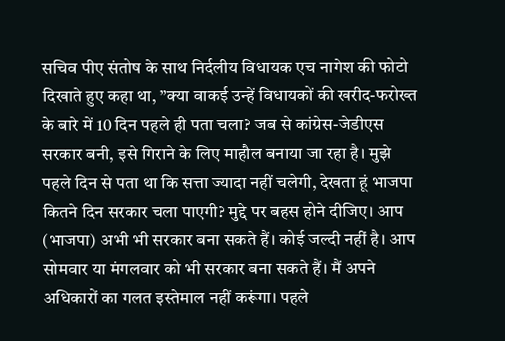सचिव पीए संतोष के साथ निर्दलीय विधायक एच नागेश की फोटो दिखाते हुए कहा था, ”क्या वाकई उन्हें विधायकों की खरीद-फरोख्त के बारे में 10 दिन पहले ही पता चला? जब से कांग्रेस-जेडीएस सरकार बनी, इसे गिराने के लिए माहौल बनाया जा रहा है। मुझे पहले दिन से पता था कि सत्ता ज्यादा नहीं चलेगी, देखता हूं भाजपा कितने दिन सरकार चला पाएगी? मुद्दे पर बहस होने दीजिए। आप (भाजपा) अभी भी सरकार बना सकते हैं। कोई जल्दी नहीं है। आप सोमवार या मंगलवार को भी सरकार बना सकते हैं। मैं अपने अधिकारों का गलत इस्तेमाल नहीं करूंगा। पहले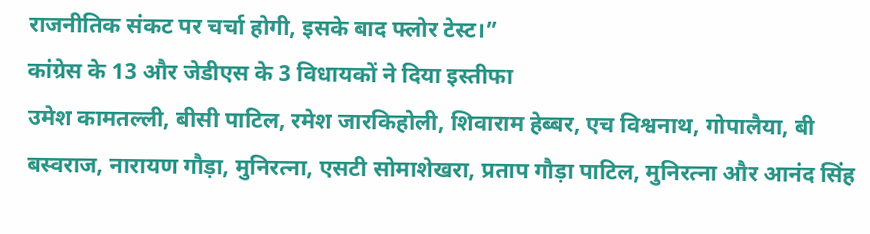राजनीतिक संकट पर चर्चा होगी, इसके बाद फ्लोर टेस्ट।”
कांग्रेस के 13 और जेडीएस के 3 विधायकों ने दिया इस्तीफा
उमेश कामतल्ली, बीसी पाटिल, रमेश जारकिहोली, शिवाराम हेब्बर, एच विश्वनाथ, गोपालैया, बी बस्वराज, नारायण गौड़ा, मुनिरत्ना, एसटी सोमाशेखरा, प्रताप गौड़ा पाटिल, मुनिरत्ना और आनंद सिंह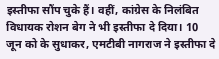इस्तीफा सौंप चुके हैं। वहीं, कांग्रेस के निलंबित विधायक रोशन बेग ने भी इस्तीफा दे दिया। 10 जून को के सुधाकर, एमटीबी नागराज ने इस्तीफा दे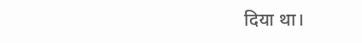दिया था।